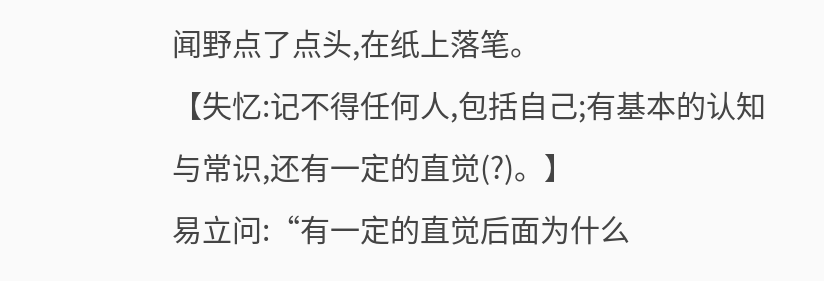闻野点了点头,在纸上落笔。
【失忆:记不得任何人,包括自己;有基本的认知与常识,还有一定的直觉(?)。】
易立问:“有一定的直觉后面为什么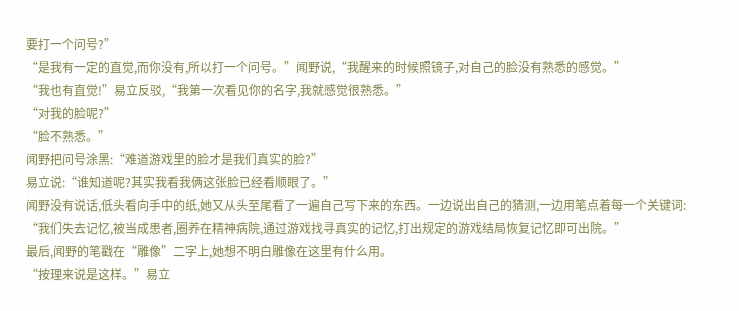要打一个问号?”
“是我有一定的直觉,而你没有,所以打一个问号。”闻野说,“我醒来的时候照镜子,对自己的脸没有熟悉的感觉。”
“我也有直觉!”易立反驳,“我第一次看见你的名字,我就感觉很熟悉。”
“对我的脸呢?”
“脸不熟悉。”
闻野把问号涂黑:“难道游戏里的脸才是我们真实的脸?”
易立说:“谁知道呢?其实我看我俩这张脸已经看顺眼了。”
闻野没有说话,低头看向手中的纸,她又从头至尾看了一遍自己写下来的东西。一边说出自己的猜测,一边用笔点着每一个关键词:
“我们失去记忆,被当成患者,圈养在精神病院,通过游戏找寻真实的记忆,打出规定的游戏结局恢复记忆即可出院。”
最后,闻野的笔戳在“雕像”二字上,她想不明白雕像在这里有什么用。
“按理来说是这样。”易立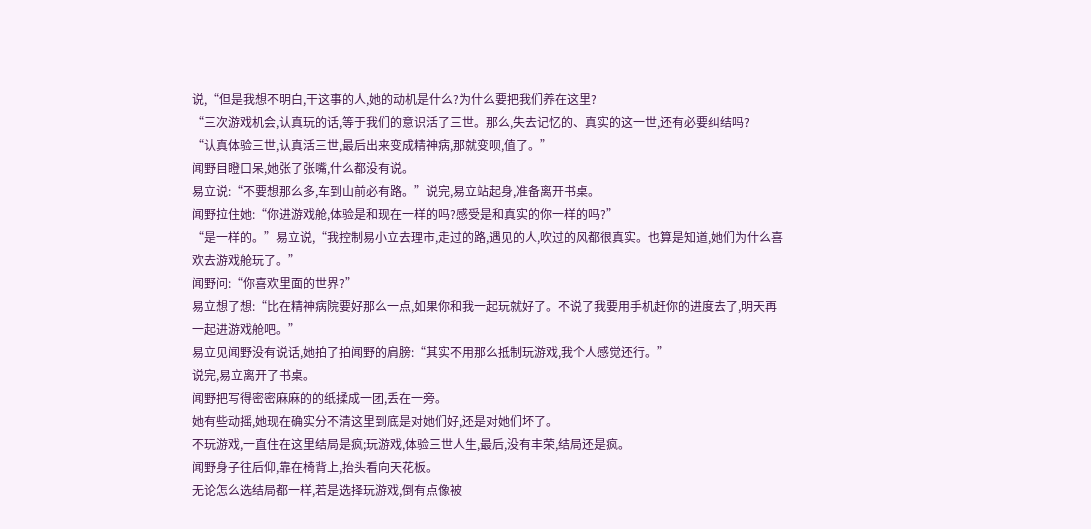说,“但是我想不明白,干这事的人,她的动机是什么?为什么要把我们养在这里?
“三次游戏机会,认真玩的话,等于我们的意识活了三世。那么,失去记忆的、真实的这一世,还有必要纠结吗?
“认真体验三世,认真活三世,最后出来变成精神病,那就变呗,值了。”
闻野目瞪口呆,她张了张嘴,什么都没有说。
易立说:“不要想那么多,车到山前必有路。”说完,易立站起身,准备离开书桌。
闻野拉住她:“你进游戏舱,体验是和现在一样的吗?感受是和真实的你一样的吗?”
“是一样的。”易立说,“我控制易小立去理市,走过的路,遇见的人,吹过的风都很真实。也算是知道,她们为什么喜欢去游戏舱玩了。”
闻野问:“你喜欢里面的世界?”
易立想了想:“比在精神病院要好那么一点,如果你和我一起玩就好了。不说了我要用手机赶你的进度去了,明天再一起进游戏舱吧。”
易立见闻野没有说话,她拍了拍闻野的肩膀:“其实不用那么抵制玩游戏,我个人感觉还行。”
说完,易立离开了书桌。
闻野把写得密密麻麻的的纸揉成一团,丢在一旁。
她有些动摇,她现在确实分不清这里到底是对她们好,还是对她们坏了。
不玩游戏,一直住在这里结局是疯;玩游戏,体验三世人生,最后,没有丰荣,结局还是疯。
闻野身子往后仰,靠在椅背上,抬头看向天花板。
无论怎么选结局都一样,若是选择玩游戏,倒有点像被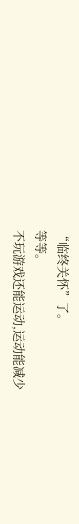“临终关怀”了。
等等。
不玩游戏还能运动,运动能减少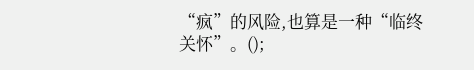“疯”的风险,也算是一种“临终关怀”。();